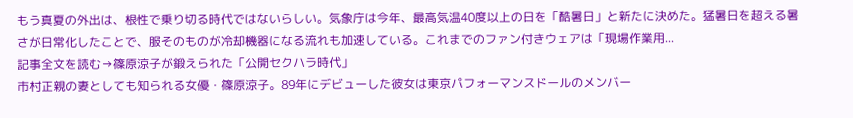もう真夏の外出は、根性で乗り切る時代ではないらしい。気象庁は今年、最高気温40度以上の日を「酷暑日」と新たに決めた。猛暑日を超える暑さが日常化したことで、服そのものが冷却機器になる流れも加速している。これまでのファン付きウェアは「現場作業用...
記事全文を読む→篠原涼子が鍛えられた「公開セクハラ時代」
市村正親の妻としても知られる女優・篠原涼子。89年にデビューした彼女は東京パフォーマンスドールのメンバー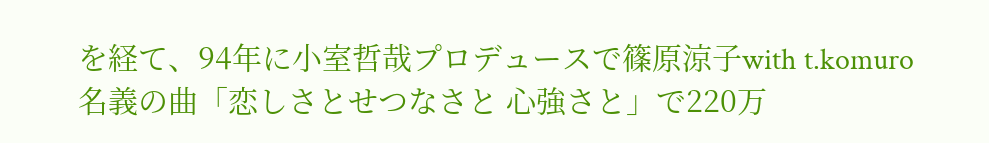を経て、94年に小室哲哉プロデュースで篠原涼子with t.komuro名義の曲「恋しさとせつなさと 心強さと」で220万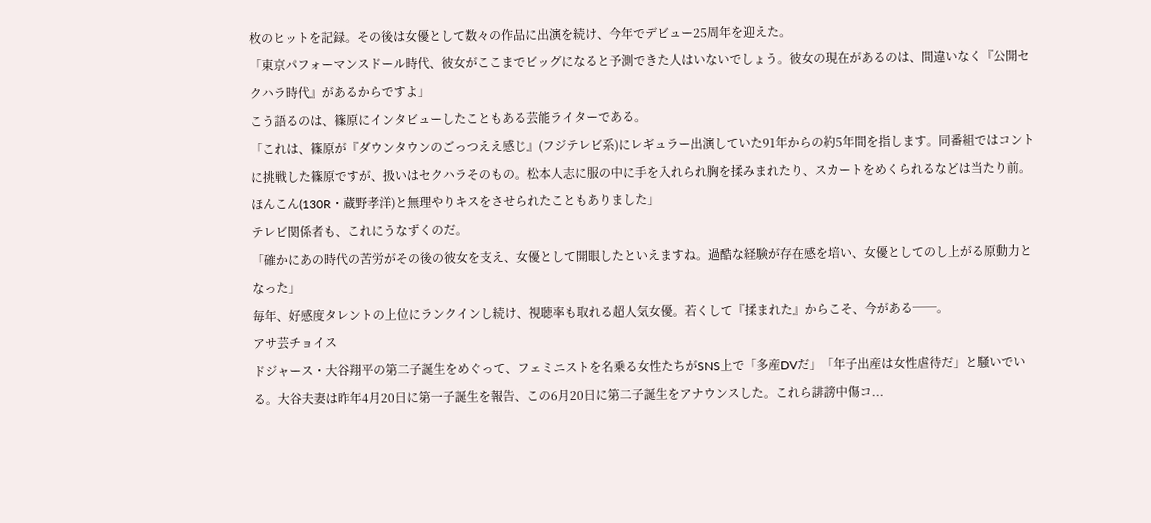枚のヒットを記録。その後は女優として数々の作品に出演を続け、今年でデビュー25周年を迎えた。
「東京パフォーマンスドール時代、彼女がここまでビッグになると予測できた人はいないでしょう。彼女の現在があるのは、間違いなく『公開セクハラ時代』があるからですよ」
こう語るのは、篠原にインタビューしたこともある芸能ライターである。
「これは、篠原が『ダウンタウンのごっつええ感じ』(フジテレビ系)にレギュラー出演していた91年からの約5年間を指します。同番組ではコントに挑戦した篠原ですが、扱いはセクハラそのもの。松本人志に服の中に手を入れられ胸を揉みまれたり、スカートをめくられるなどは当たり前。ほんこん(130R・蔵野孝洋)と無理やりキスをさせられたこともありました」
テレビ関係者も、これにうなずくのだ。
「確かにあの時代の苦労がその後の彼女を支え、女優として開眼したといえますね。過酷な経験が存在感を培い、女優としてのし上がる原動力となった」
毎年、好感度タレントの上位にランクインし続け、視聴率も取れる超人気女優。若くして『揉まれた』からこそ、今がある──。
アサ芸チョイス
ドジャース・大谷翔平の第二子誕生をめぐって、フェミニストを名乗る女性たちがSNS上で「多産DVだ」「年子出産は女性虐待だ」と騒いでいる。大谷夫妻は昨年4月20日に第一子誕生を報告、この6月20日に第二子誕生をアナウンスした。これら誹謗中傷コ...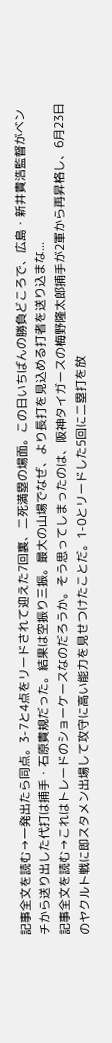記事全文を読む→一発出たら同点。3-7と4点をリードされて迎えた7回裏、二死満塁の場面。この日いちばんの勝負どころで、広島・新井貴浩監督がベンチから送り出した代打は捕手・石原貴規だった。結果は空振り三振。最大の山場でなぜ、より長打を見込める打者を送り込まな...
記事全文を読む→これはトレードのショーケースなのだろうか。そう思ってしまったのは、阪神タイガースの梅野隆太郎捕手が2軍から再昇格し、6月23日のヤクルト戦に即スタメン出場して攻守に高い能力を見せつけたことだ。1-0とリードした5回に二塁打を放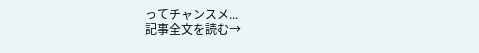ってチャンスメ...
記事全文を読む→